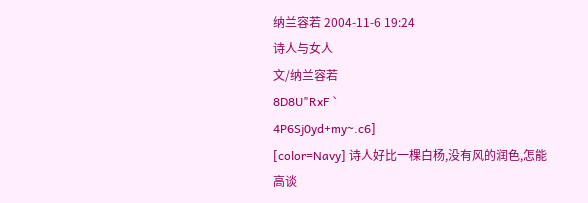纳兰容若 2004-11-6 19:24
诗人与女人
文/纳兰容若
8D8U"RxF `
4P6Sj0yd+my~.c6]
[color=Navy] 诗人好比一棵白杨,没有风的润色,怎能高谈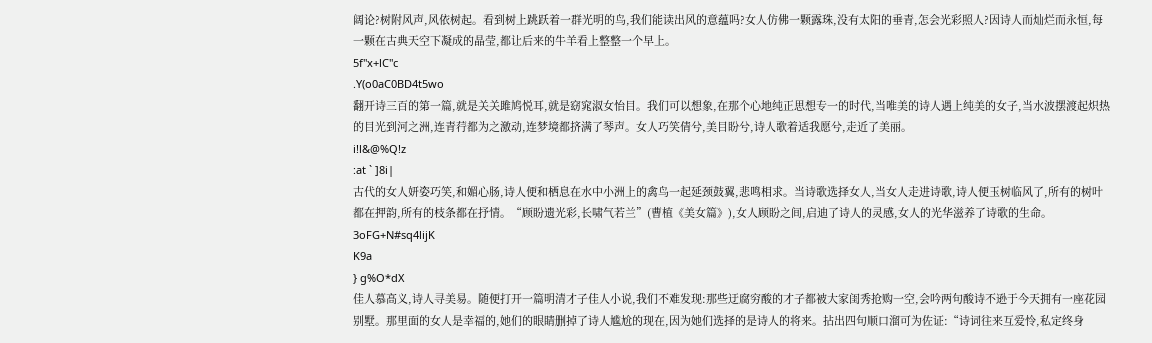阔论?树附风声,风依树起。看到树上跳跃着一群光明的鸟,我们能读出风的意蕴吗?女人仿佛一颗露珠,没有太阳的垂青,怎会光彩照人?因诗人而灿烂而永恒,每一颗在古典天空下凝成的晶莹,都让后来的牛羊看上整整一个早上。
5f"x+lC"c
.Y(o0aC0BD4t5wo
翻开诗三百的第一篇,就是关关雎鸠悦耳,就是窈窕淑女怡目。我们可以想象,在那个心地纯正思想专一的时代,当唯美的诗人遇上纯美的女子,当水波摆渡起炽热的目光到河之洲,连青荇都为之激动,连梦境都挤满了琴声。女人巧笑倩兮,美目盼兮,诗人歌着适我愿兮,走近了美丽。
i!l&@%Q!z
:at ` ]8i|
古代的女人妍姿巧笑,和媚心肠,诗人便和栖息在水中小洲上的禽鸟一起延颈鼓翼,悲鸣相求。当诗歌选择女人,当女人走进诗歌,诗人便玉树临风了,所有的树叶都在押韵,所有的枝条都在抒情。“顾盼遗光彩,长啸气若兰”(曹植《美女篇》),女人顾盼之间,启迪了诗人的灵感,女人的光华滋养了诗歌的生命。
3oFG+N#sq4lijK
K9a
} g%O*dX
佳人慕高义,诗人寻美易。随便打开一篇明清才子佳人小说,我们不难发现:那些迂腐穷酸的才子都被大家闺秀抢购一空,会吟两句酸诗不逊于今天拥有一座花园别墅。那里面的女人是幸福的,她们的眼睛删掉了诗人尴尬的现在,因为她们选择的是诗人的将来。拈出四句顺口溜可为佐证:“诗词往来互爱怜,私定终身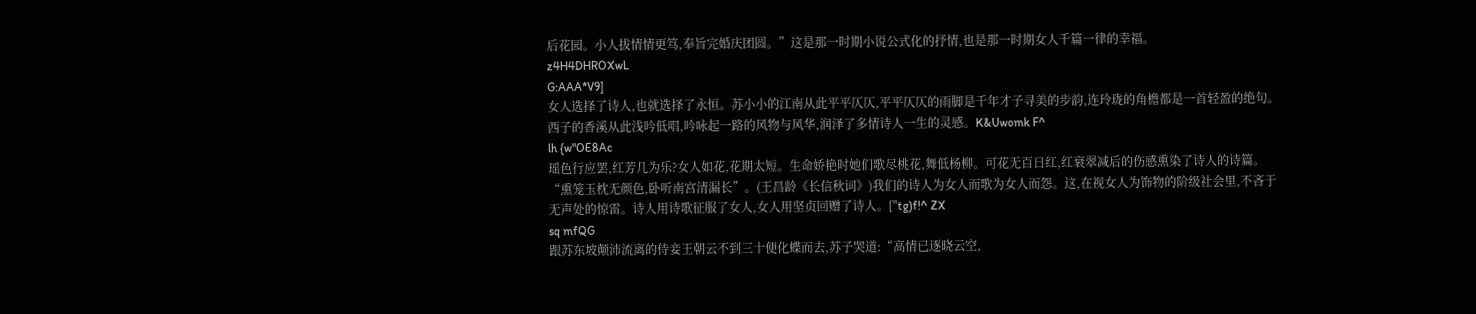后花园。小人拔情情更笃,奉旨完婚庆团圆。”这是那一时期小说公式化的抒情,也是那一时期女人千篇一律的幸福。
z4H4DHROXwL
G:AAA*V9]
女人选择了诗人,也就选择了永恒。苏小小的江南从此平平仄仄,平平仄仄的雨脚是千年才子寻美的步韵,连玲珑的角檐都是一首轻盈的绝句。西子的香溪从此浅吟低唱,吟咏起一路的风物与风华,润泽了多情诗人一生的灵感。K&Uwomk F^
lh {w"OE8Ac
瑶色行应罢,红芳几为乐?女人如花,花期太短。生命娇艳时她们歌尽桃花,舞低杨柳。可花无百日红,红衰翠减后的伤感熏染了诗人的诗篇。“熏笼玉枕无颜色,卧听南宫清漏长”。(王昌龄《长信秋词》)我们的诗人为女人而歌为女人而怨。这,在视女人为饰物的阶级社会里,不吝于无声处的惊雷。诗人用诗歌征服了女人,女人用坚贞回赠了诗人。["tg)f!^ ZX
sq mfQG
跟苏东坡颠沛流离的侍妾王朝云不到三十便化蝶而去,苏子哭道:“高情已逐晓云空,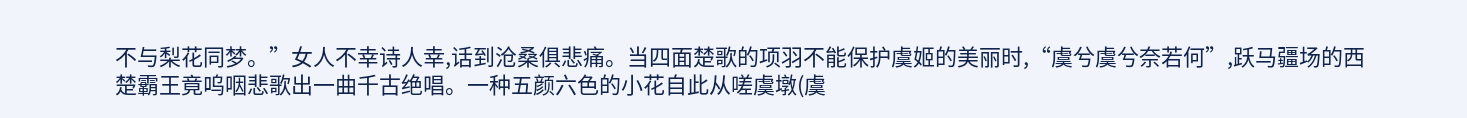不与梨花同梦。”女人不幸诗人幸,话到沧桑俱悲痛。当四面楚歌的项羽不能保护虞姬的美丽时,“虞兮虞兮奈若何”,跃马疆场的西楚霸王竟呜咽悲歌出一曲千古绝唱。一种五颜六色的小花自此从嗟虞墩(虞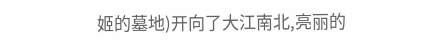姬的墓地)开向了大江南北,亮丽的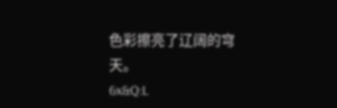色彩擦亮了辽阔的穹天。
6x&Q:L